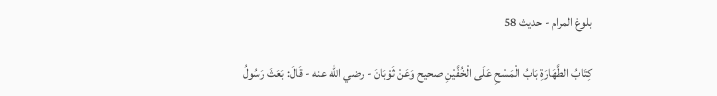بلوغ المرام - حدیث 58

کِتَابُ الطَّھَارَۃِ بَابُ الْمَسْحِ عَلَى الْخُفَّيْنِ صحيح وَعَنْ ثَوْبَانَ - رضي الله عنه - قَالَ: بَعَثَ رَسُولُ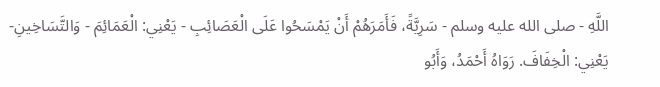اللَّهِ - صلى الله عليه وسلم - سَرِيَّةً، فَأَمَرَهُمْ أَنْ يَمْسَحُوا عَلَى الْعَصَائِبِ - يَعْنِي: الْعَمَائِمَ - وَالتَّسَاخِينِ- يَعْنِي: الْخِفَافَ. رَوَاهُ أَحْمَدُ، وَأَبُو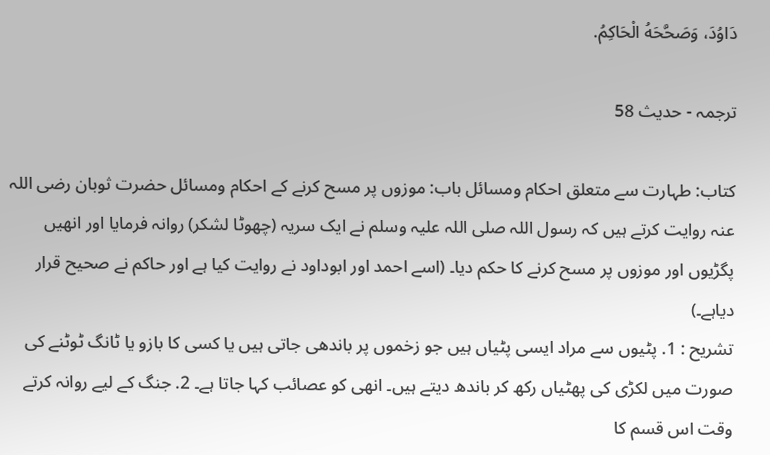دَاوُدَ، وَصَحَّحَهُ الْحَاكِمُ.

ترجمہ - حدیث 58

کتاب: طہارت سے متعلق احکام ومسائل باب: موزوں پر مسح کرنے کے احکام ومسائل حضرت ثوبان رضی اللہ عنہ روایت کرتے ہیں کہ رسول اللہ صلی اللہ علیہ وسلم نے ایک سریہ (چھوٹا لشکر) روانہ فرمایا اور انھیں پگڑیوں اور موزوں پر مسح کرنے کا حکم دیا۔ (اسے احمد اور ابوداود نے روایت کیا ہے اور حاکم نے صحیح قرار دیاہے۔)
تشریح : 1. پٹیوں سے مراد ایسی پٹیاں ہیں جو زخموں پر باندھی جاتی ہیں یا کسی کا بازو یا ٹانگ ٹوٹنے کی صورت میں لکڑی کی پھٹیاں رکھ کر باندھ دیتے ہیں۔ انھی کو عصائب کہا جاتا ہے۔ 2. جنگ کے لیے روانہ کرتے وقت اس قسم کا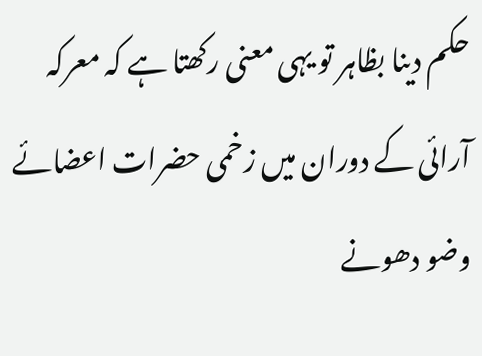حکم دینا بظاہر تو یہی معنی رکھتا ہے کہ معرکہ آرائی کے دوران میں زخمی حضرات اعضائے وضو دھونے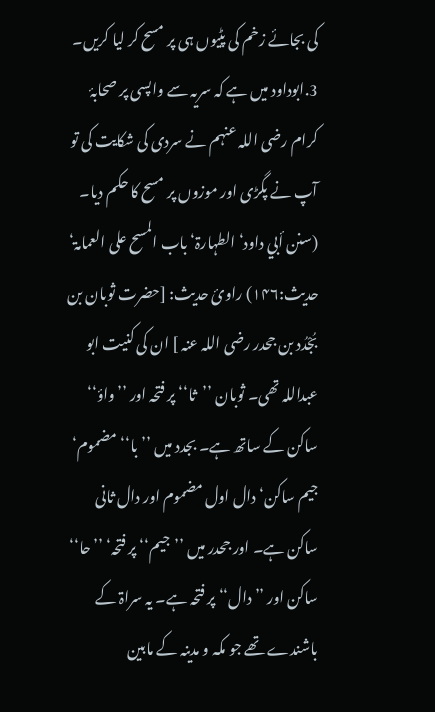کی بجائے زخم کی پٹیوں ہی پر مسح کر لیا کریں۔ 3.ابوداود میں ہے کہ سریہ سے واپسی پر صحابۂ کرام رضی اللہ عنہم نے سردی کی شکایت کی تو آپ نے پگڑی اور موزوں پر مسح کا حکم دیا۔ (سنن أبي داود‘ الطہارۃ‘ باب المسح علی العمامۃ‘ حدیث:۱۴۶) راویٔ حدیث: [حضرت ثوبان بن بُجْدُد بن جحدر رضی اللہ عنہ ] ان کی کنیت ابو عبداللہ تھی۔ ثوبان ’’ثا‘‘ پر فتحہ اور ’’واؤ‘‘ ساکن کے ساتھ ہے۔ بجدد میں ’’با‘‘ مضموم‘ جیم ساکن‘ دال اول مضموم اور دال ثانی ساکن ہے۔ اور جحدر میں ’’جیم‘‘ پر فتحہ‘ ’’حا‘‘ ساکن اور ’’دال‘‘ پر فتحہ ہے۔ یہ سراۃ کے باشندے تھے جو مکہ و مدینہ کے مابین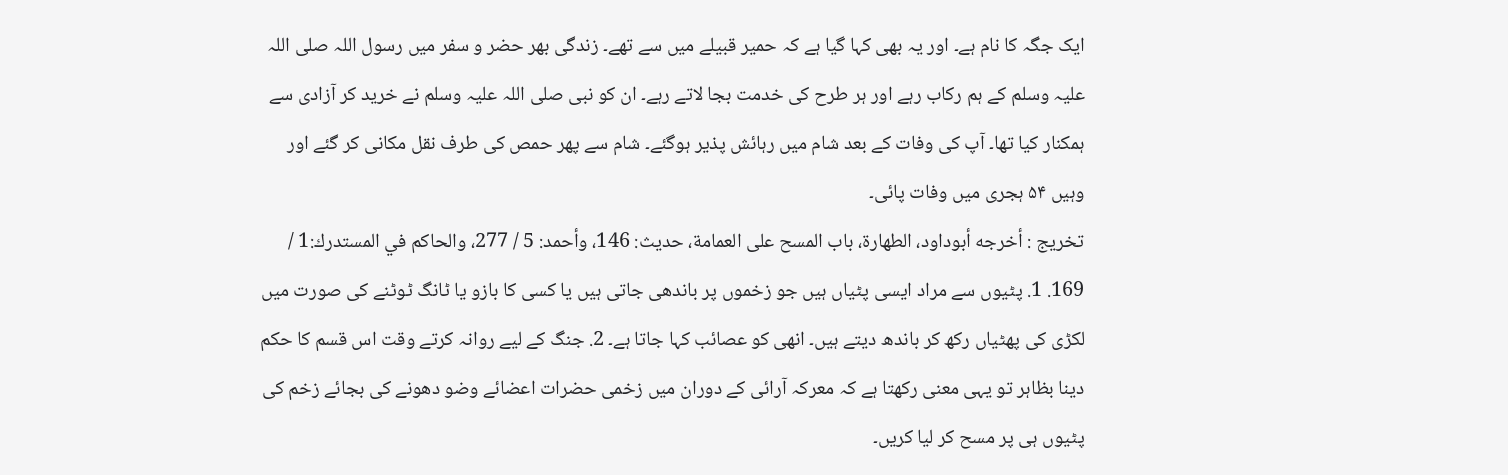ایک جگہ کا نام ہے۔ اور یہ بھی کہا گیا ہے کہ حمیر قبیلے میں سے تھے۔ زندگی بھر حضر و سفر میں رسول اللہ صلی اللہ علیہ وسلم کے ہم رکاب رہے اور ہر طرح کی خدمت بجا لاتے رہے۔ ان کو نبی صلی اللہ علیہ وسلم نے خرید کر آزادی سے ہمکنار کیا تھا۔ آپ کی وفات کے بعد شام میں رہائش پذیر ہوگئے۔ شام سے پھر حمص کی طرف نقل مکانی کر گئے اور وہیں ۵۴ ہجری میں وفات پائی۔
تخریج : أخرجه أبوداود، الطهارة، باب المسح على العمامة، حديث: 146، وأحمد: 5 / 277، والحاكم في المستدرك:1 / 169. 1. پٹیوں سے مراد ایسی پٹیاں ہیں جو زخموں پر باندھی جاتی ہیں یا کسی کا بازو یا ٹانگ ٹوٹنے کی صورت میں لکڑی کی پھٹیاں رکھ کر باندھ دیتے ہیں۔ انھی کو عصائب کہا جاتا ہے۔ 2. جنگ کے لیے روانہ کرتے وقت اس قسم کا حکم دینا بظاہر تو یہی معنی رکھتا ہے کہ معرکہ آرائی کے دوران میں زخمی حضرات اعضائے وضو دھونے کی بجائے زخم کی پٹیوں ہی پر مسح کر لیا کریں۔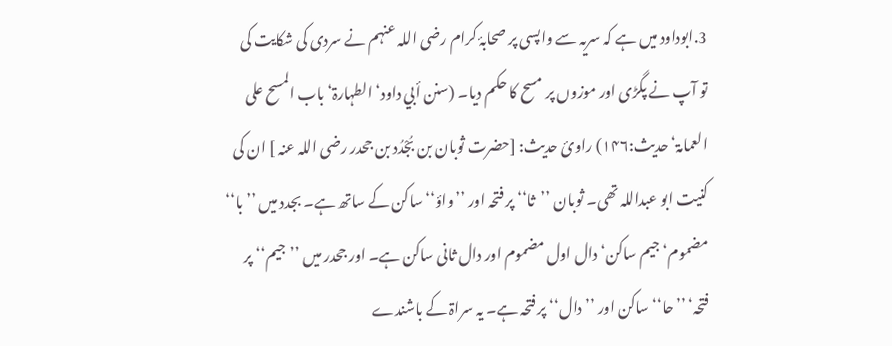3.ابوداود میں ہے کہ سریہ سے واپسی پر صحابۂ کرام رضی اللہ عنہم نے سردی کی شکایت کی تو آپ نے پگڑی اور موزوں پر مسح کا حکم دیا۔ (سنن أبي داود‘ الطہارۃ‘ باب المسح علی العمامۃ‘ حدیث:۱۴۶) راویٔ حدیث: [حضرت ثوبان بن بُجْدُد بن جحدر رضی اللہ عنہ ] ان کی کنیت ابو عبداللہ تھی۔ ثوبان ’’ثا‘‘ پر فتحہ اور ’’واؤ‘‘ ساکن کے ساتھ ہے۔ بجدد میں ’’با‘‘ مضموم‘ جیم ساکن‘ دال اول مضموم اور دال ثانی ساکن ہے۔ اور جحدر میں ’’جیم‘‘ پر فتحہ‘ ’’حا‘‘ ساکن اور ’’دال‘‘ پر فتحہ ہے۔ یہ سراۃ کے باشندے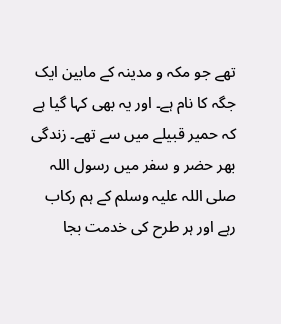تھے جو مکہ و مدینہ کے مابین ایک جگہ کا نام ہے۔ اور یہ بھی کہا گیا ہے کہ حمیر قبیلے میں سے تھے۔ زندگی بھر حضر و سفر میں رسول اللہ صلی اللہ علیہ وسلم کے ہم رکاب رہے اور ہر طرح کی خدمت بجا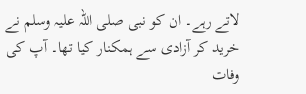لاتے رہے۔ ان کو نبی صلی اللہ علیہ وسلم نے خرید کر آزادی سے ہمکنار کیا تھا۔ آپ کی وفات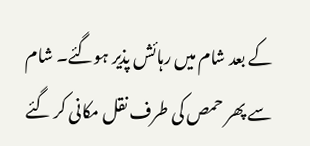کے بعد شام میں رہائش پذیر ہوگئے۔ شام سے پھر حمص کی طرف نقل مکانی کر گئے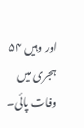اور وہیں ۵۴ ہجری میں وفات پائی۔